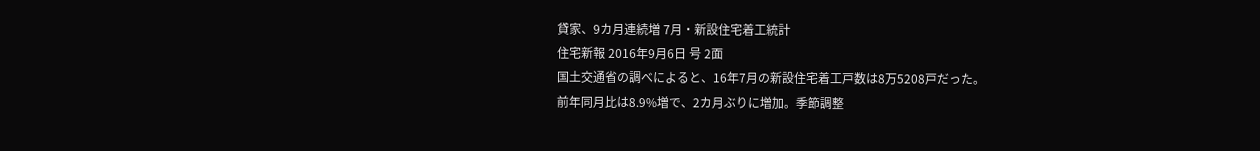貸家、9カ月連続増 7月・新設住宅着工統計
住宅新報 2016年9月6日 号 2面
国土交通省の調べによると、16年7月の新設住宅着工戸数は8万5208戸だった。
前年同月比は8.9%増で、2カ月ぶりに増加。季節調整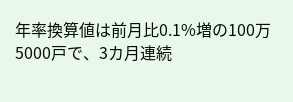年率換算値は前月比0.1%増の100万5000戸で、3カ月連続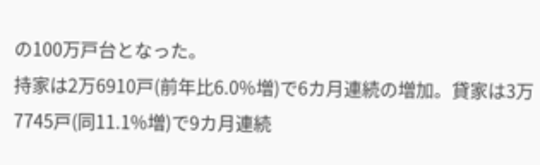の100万戸台となった。
持家は2万6910戸(前年比6.0%増)で6カ月連続の増加。貸家は3万7745戸(同11.1%増)で9カ月連続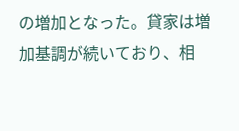の増加となった。貸家は増加基調が続いており、相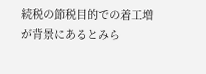続税の節税目的での着工増が背景にあるとみら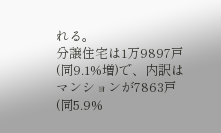れる。
分譲住宅は1万9897戸(同9.1%増)で、内訳はマンションが7863戸(同5.9%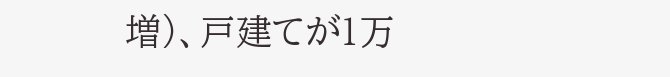増)、戸建てが1万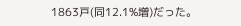1863戸(同12.1%増)だった。